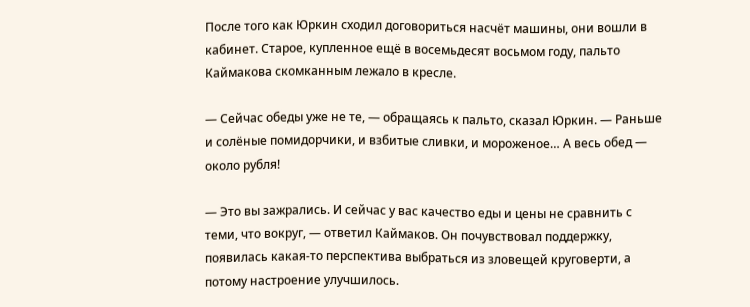После того как Юркин сходил договориться насчёт машины, они вошли в кабинет. Старое, купленное ещё в восемьдесят восьмом году, пальто Каймакова скомканным лежало в кресле.

— Сейчас обеды уже не те, — обращаясь к пальто, сказал Юркин. — Раньше и солёные помидорчики, и взбитые сливки, и мороженое… А весь обед — около рубля!

— Это вы зажрались. И сейчас у вас качество еды и цены не сравнить с теми, что вокруг, — ответил Каймаков. Он почувствовал поддержку, появилась какая-то перспектива выбраться из зловещей круговерти, а потому настроение улучшилось.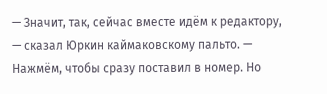— Значит, так, сейчас вместе идём к редактору, — сказал Юркин каймаковскому пальто. — Нажмём, чтобы сразу поставил в номер. Но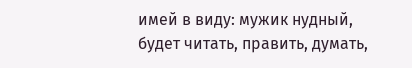имей в виду: мужик нудный, будет читать, править, думать,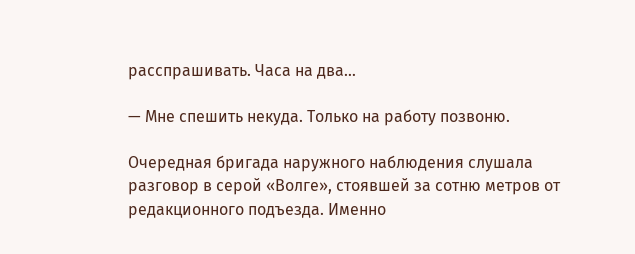расспрашивать. Часа на два…

— Мне спешить некуда. Только на работу позвоню.

Очередная бригада наружного наблюдения слушала разговор в серой «Волге», стоявшей за сотню метров от редакционного подъезда. Именно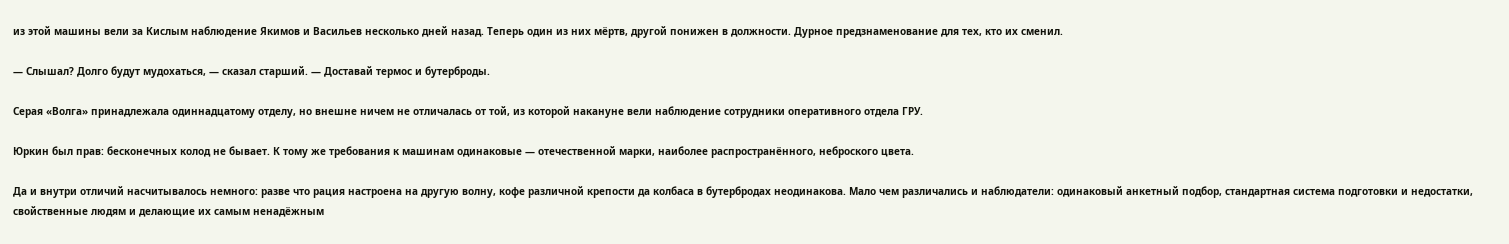из этой машины вели за Кислым наблюдение Якимов и Васильев несколько дней назад. Теперь один из них мёртв, другой понижен в должности. Дурное предзнаменование для тех, кто их сменил.

— Слышал? Долго будут мудохаться, — сказал старший. — Доставай термос и бутерброды.

Серая «Волга» принадлежала одиннадцатому отделу, но внешне ничем не отличалась от той, из которой накануне вели наблюдение сотрудники оперативного отдела ГРУ.

Юркин был прав: бесконечных колод не бывает. К тому же требования к машинам одинаковые — отечественной марки, наиболее распространённого, неброского цвета.

Да и внутри отличий насчитывалось немного: разве что рация настроена на другую волну, кофе различной крепости да колбаса в бутербродах неодинакова. Мало чем различались и наблюдатели: одинаковый анкетный подбор, стандартная система подготовки и недостатки, свойственные людям и делающие их самым ненадёжным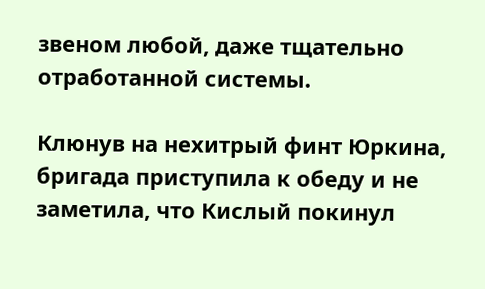звеном любой, даже тщательно отработанной системы.

Клюнув на нехитрый финт Юркина, бригада приступила к обеду и не заметила, что Кислый покинул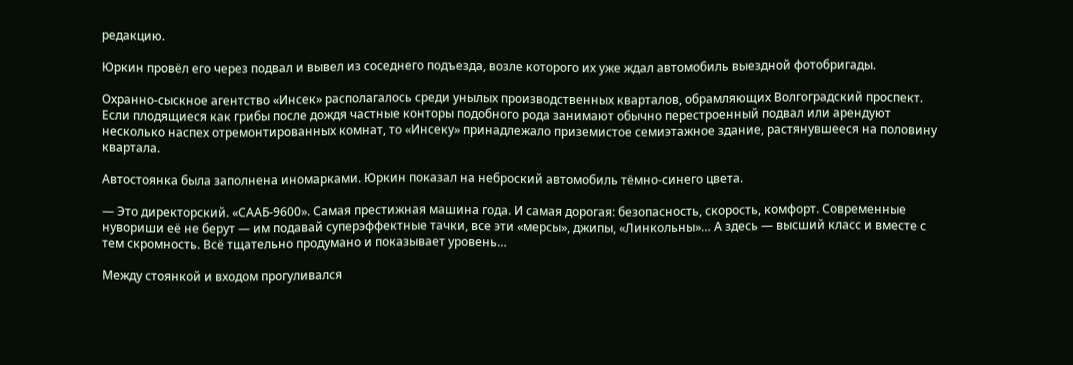редакцию.

Юркин провёл его через подвал и вывел из соседнего подъезда, возле которого их уже ждал автомобиль выездной фотобригады.

Охранно-сыскное агентство «Инсек» располагалось среди унылых производственных кварталов, обрамляющих Волгоградский проспект. Если плодящиеся как грибы после дождя частные конторы подобного рода занимают обычно перестроенный подвал или арендуют несколько наспех отремонтированных комнат, то «Инсеку» принадлежало приземистое семиэтажное здание, растянувшееся на половину квартала.

Автостоянка была заполнена иномарками. Юркин показал на неброский автомобиль тёмно-синего цвета.

— Это директорский. «СААБ-9600». Самая престижная машина года. И самая дорогая: безопасность, скорость, комфорт. Современные нувориши её не берут — им подавай суперэффектные тачки, все эти «мерсы», джипы, «Линкольны»… А здесь — высший класс и вместе с тем скромность. Всё тщательно продумано и показывает уровень…

Между стоянкой и входом прогуливался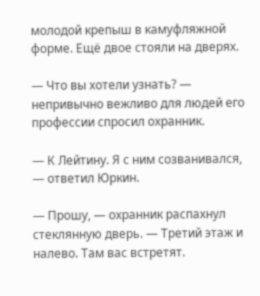молодой крепыш в камуфляжной форме. Ещё двое стояли на дверях.

— Что вы хотели узнать? — непривычно вежливо для людей его профессии спросил охранник.

— К Лейтину. Я с ним созванивался, — ответил Юркин.

— Прошу, — охранник распахнул стеклянную дверь. — Третий этаж и налево. Там вас встретят.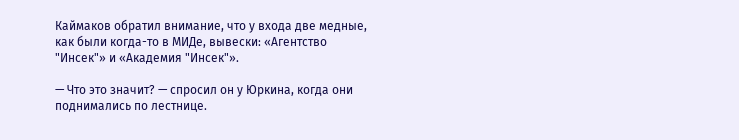Каймаков обратил внимание, что у входа две медные, как были когда-то в МИДе, вывески: «Агентство "Инсек"» и «Академия "Инсек"».

— Что это значит? — спросил он у Юркина, когда они поднимались по лестнице.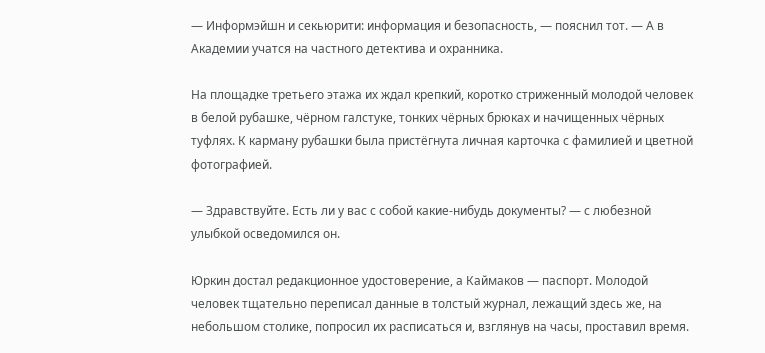— Информэйшн и секьюрити: информация и безопасность, — пояснил тот. — А в Академии учатся на частного детектива и охранника.

На площадке третьего этажа их ждал крепкий, коротко стриженный молодой человек в белой рубашке, чёрном галстуке, тонких чёрных брюках и начищенных чёрных туфлях. К карману рубашки была пристёгнута личная карточка с фамилией и цветной фотографией.

— Здравствуйте. Есть ли у вас с собой какие-нибудь документы? — с любезной улыбкой осведомился он.

Юркин достал редакционное удостоверение, а Каймаков — паспорт. Молодой человек тщательно переписал данные в толстый журнал, лежащий здесь же, на небольшом столике, попросил их расписаться и, взглянув на часы, проставил время.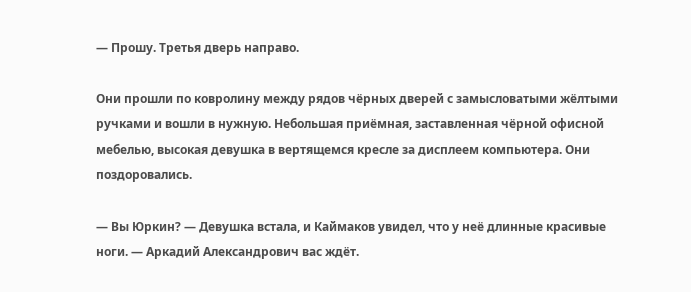— Прошу. Третья дверь направо.

Они прошли по ковролину между рядов чёрных дверей с замысловатыми жёлтыми ручками и вошли в нужную. Небольшая приёмная, заставленная чёрной офисной мебелью, высокая девушка в вертящемся кресле за дисплеем компьютера. Они поздоровались.

— Вы Юркин? — Девушка встала, и Каймаков увидел, что у неё длинные красивые ноги. — Аркадий Александрович вас ждёт.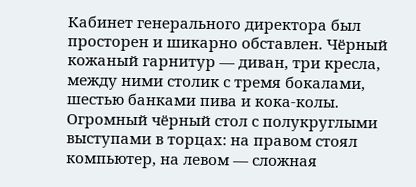Кабинет генерального директора был просторен и шикарно обставлен. Чёрный кожаный гарнитур — диван, три кресла, между ними столик с тремя бокалами, шестью банками пива и кока-колы. Огромный чёрный стол с полукруглыми выступами в торцах: на правом стоял компьютер, на левом — сложная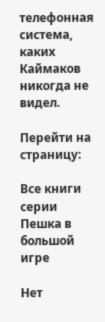телефонная система, каких Каймаков никогда не видел.

Перейти на страницу:

Все книги серии Пешка в большой игре

Нет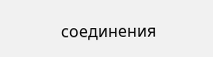соединения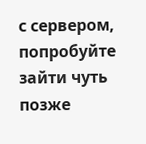с сервером, попробуйте зайти чуть позже